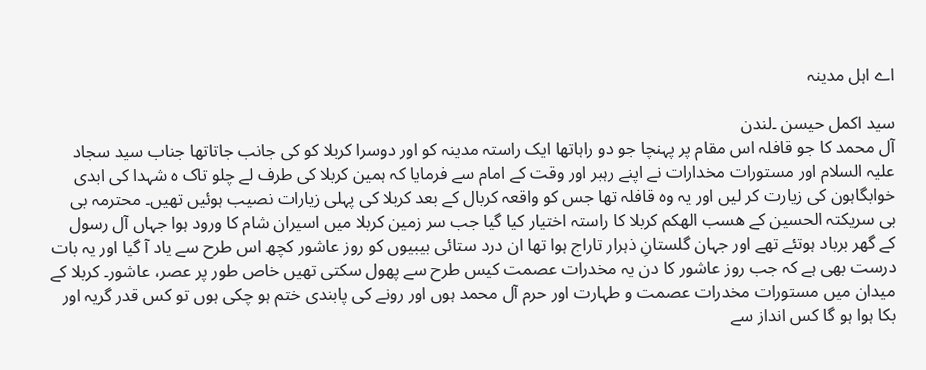اے اہل مدینہ

سید اکمل حیسن ۔لندن
آل محمد کا جو قافلہ اس مقام پر پہنچا جو دو راہاتھا ایک راستہ مدینہ کو اور دوسرا کربلا کو کی جانب جاتاتھا جناب سید سجاد علیہ السلام اور مستورات مخدارات نے اپنے رہبر اور وقت کے امام سے فرمایا کہ ہمین کربلا کی طرف لے چلو تاک ہ شہدا کی ابدی خوابگاہون کی زیارت کر لیں اور یہ وہ قافلہ تھا جس کو واقعہ کربال کے بعد کربلا کی پہلی زیارات نصیب ہوئیں تھیں۔ محترمہ بی بی سریکتہ الحسین کے ھسب الھکم کربلا کا راستہ اختیار کیا گیا جب سر زمین کربلا میں اسیران شام کا ورود ہوا جہاں آل رسول کے گھر برباد ہوتئے تھے اور جہان گلستانِ ذہرار تاراج ہوا تھا ان درد ستائی بیبیوں کو روز عاشور کچھ اس طرح سے یاد آ گیا اور یہ بات درست بھی ہے کہ جب روز عاشور کا دن یہ مخدرات عصمت کیس طرح سے پھول سکتی تھیں خاص طور پر عصر، عاشور۔ کربلا کے میدان میں مستورات مخدرات عصمت و طہارت اور حرم آل محمد ہوں اور رونے کی پابندی ختم ہو چکی ہوں تو کس قدر گریہ اور بکا ہوا ہو گا کس انداز سے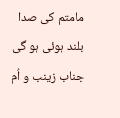مامتم کی صدا بلند ہوئی ہو گی جناب زینب و اُم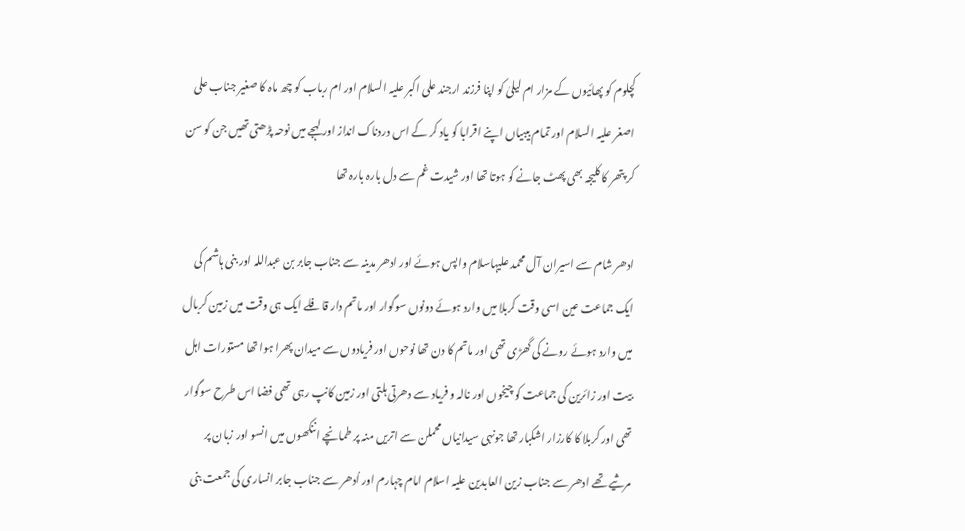کچلوم کو پھائیوں کے مزار ام لیلیٰ کو اپنا فرزند ارجند علی اکبر علیہ السلام اور ام رباب کو چھ ماہ کا صغیر جناب علی اصغر علیہ السلام اور تمام بیبیاں اپنے اقرابا کو یاد کر کے اس دردناک انداز اور لہجے میں نوحہ پڑھتی تھیں جن کو سن کر پتھر کا کلیجہ بھی پھٹ جانے کو ہوتا تھا اور شیدت غم سے دل بارہ بارہ تھا

ادھر شام سے اسیران آل محمد علیہاسلام واپس ہوئے اور ادھر مدینہ سے جناب جابر بن عبداللہ اور بنی ہاشم کی ایک جماعت عین اسی وقت کربلا میں وارد ہوئے دونوں سوگوار اور ماتم دار قافلے ایک ہی وقت میں زمین کربال میں وارد ہوئے رونے کی گھڑی تھی اور ماتم کا دن تھا نوحوں اور فریادوں سے میدان پھرا ہوا تھا مستورات اہل بیت اور زائرین کی جماعت کو چیخوں اور نالہ و فریاد سے دھرتی ہلتی اور زمین کانپ رہی تھی فضا اس طرح سوگوار تھی اور کربلا کا کارزار اشکبار تھا جونہی سیدانیاں محملن سے اتریں منہ پر طمانچے اننکھوں میں انسو اور زبان پر مرثیے تھے ادھر سے جناب زین العابدین علیہ اسلام امام چہارم اور اُدھر سے جناب جابر انساری کی جمعت بنی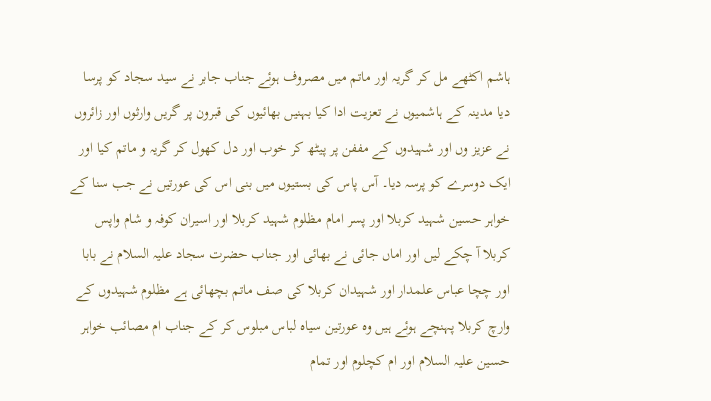ہاشم اکٹھے مل کر گریہ اور ماتم میں مصروف ہوئے جناب جابر نے سید سجاد کو پرسا دیا مدینہ کے ہاشمیوں نے تعزیت ادا کیا بہنیں بھائیوں کی قبرون پر گریں وارثوں اور زائروں نے عزیز وں اور شہیدوں کے مففن پر پیٹھ کر خوب اور دل کھول کر گریہ و ماتم کیا اور ایک دوسرے کو پرسہ دیا۔ آس پاس کی بستیوں میں بنی اس کی عورتیں نے جب سنا کے خواہر حسین شہید کربلا اور پسر امام مظلوم شہید کربلا اور اسیران کوفہ و شام واپس کربلا آ چکے لیں اور اماں جائی نے بھائی اور جناب حضرت سجاد علیہ السلام نے بابا اور چچا عباس علمدار اور شہیدان کربلا کی صف ماتم بچھائی ہے مظلوم شہیدوں کے وارچ کربلا پہنچے ہوئے ہیں وہ عورتین سیاہ لباس مبلوس کر کے جناب ام مصائب خواہر حسین علیہ السلام اور ام کچلوم اور تمام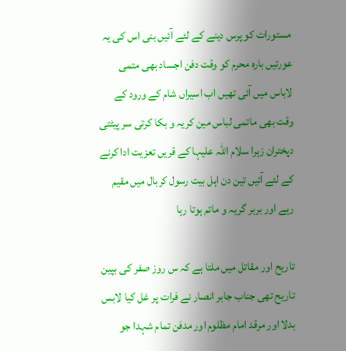مستورات کو پرس دینے کے لئے آئیں بنی اس کی یہ عورتیں بارہ محرم کو وقت دفن اجساد بھی متمی لاباس میں آئی تھیں اب اسیراں شام کے ورود کے وقت بھی ماتمی لباس مین کریہ و بکا کرتی سر پیٹتی دپختران زہرا سلام اللہ علیہا کے قریں تعزیت ادا کرنے کے لئے آئیں تین دن اہل بیت رسول کربال میں مقیم رہے اور بربر گریہ و ماتم ہوتا رہا

تاریح اور مقاتل میں ملتا ہے کہ س روز صفر کی بپین تاریح تھی جناب جابر انصار نے فرات پر غل کیا لابس بدلا اور مرقد امام مظلوم اور مدفن تمام شہدا جو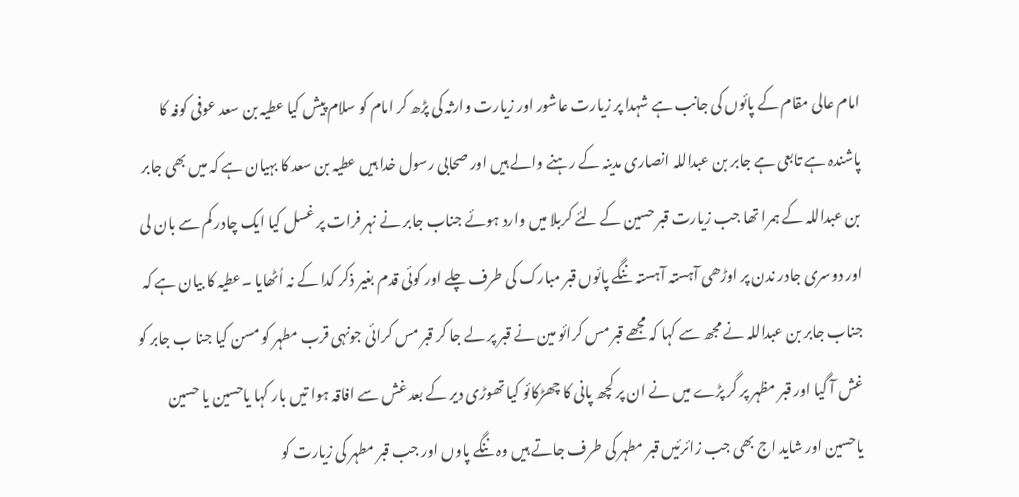امام عالی مقام کے پائوں کی جانب ہے شہدا پر زیارت عاشور اور زیارت وارثہ کی پڑھ کر امام کو سلام پیش کیا عطیہ بن سعد عوفی کوفہ کا پاشندہ ہے تابعی ہے جابر بن عبداللہ انصاری مدینہ کے رہنے والے ہیں اور صحابی رسول خدا ہیں عطیہ بن سعد کا بہیان ہے کہ میں بھی جابر بن عبداللہ کے ہمرا تھا جب زیارت قبر حسین کے لئے کربلا میں وارد ہوئے جناب جابر نے نہر فرات پر غسل کیا ایک چادر کم سے بان لی اور دوسری جادر ندن پر اوڑھی آہستہ آہستہ ننگے پائوں قبر مبارک کی طرف چلے اور کوئی قدم بغیر ذکر کدا کے نہ اُٹھایا ۔عطیہ کا بیان ہے کہ جناب جابر بن عبداللہ نے مجھ سے کہا کہ مجھے قبر مس کرائو مین نے قبر پر لے جا کر قبر مس کرائی جونہی قرب مطہر کو مسن کیا جنا ب جابر کو غش آ گیا اور قبر مظہر پر گر پڑے میں نے ان پر کچھ پانی کا چھڑکائو کیا تھوڑی دیر کے بعد غش سے افاقہ ہوا تیں بار کہا یاحسین یا حسین یاحسین اور شاید اج بھی جب زائرئیں قبر مطہر کی طرف جاتے ہیں وہ ننگے پاوں اور جب قبر مطہر کی زیارت کو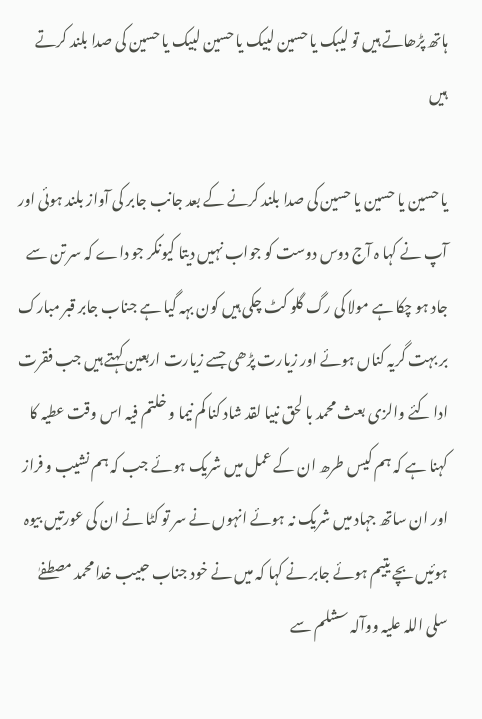ہاتھ پڑھاتے ہیں تو لیبک یا حسین لبیک یا حسین لبیک یا حسین کی صدا بلند کرتے ہیں

یا حسین یا حسین یا حسین کی صدا بلند کرنے کے بعد جانب جابر کی آواز بلند ہوئی اور آپ نے کہا ہ آج دوس دوست کو جواب نہیں دیتا کیونکر جو داے کہ سر تن سے جاد ہو چکا ہے مولا کی رگ گلو کٹ چکی ہیں کون بہہ گیا ہے جناب جابر قبر مبارک بر بہت گریہ کناں ہوئے اور زیارت پڑھی جسے زیارت اربعین کہتے ہیں جب فقرت ادا کئے والزی بعث محمد با لحق نبیا لقد شاد کنا کم نیما و خلتم فیہ اس وقت عطیہ کا کہنا ہے کہ ہم کیس طرھ ان کے عمل میں شریک ہوئے جب کہ ہم نشیب و فراز اور ان ساتھ جہاد میں شریک نہ ہوئے انہوں نے سر تو کٹا نے ان کی عورتیں بیوہ ہوئیں بچے یتیم ہوئے جابر نے کہا کہ میں نے خود جناب حبیب خدا محمد مصطفےٰ سلی اللہ علیہ ووآلہ سشلم سے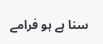سنا ہے ہو فرامے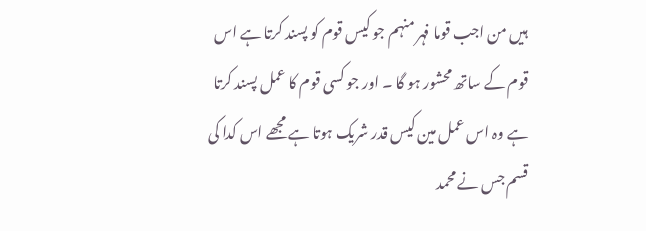ہیں من اجب قوما فہر منہم جو کیس قوم کو پسند کرتا ہے اس قوم کے ساتھ محشور ہو گا ۔ اور جو کسی قوم کا عمل پسند کرتا ہے وہ اس عمل مین کیس قدر شریک ہوتا ہے مجھے اس کدا کی قسم جس نے محمد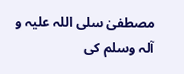مصطفیٰ سلی اللہ علیہ و آلہ وسلم کی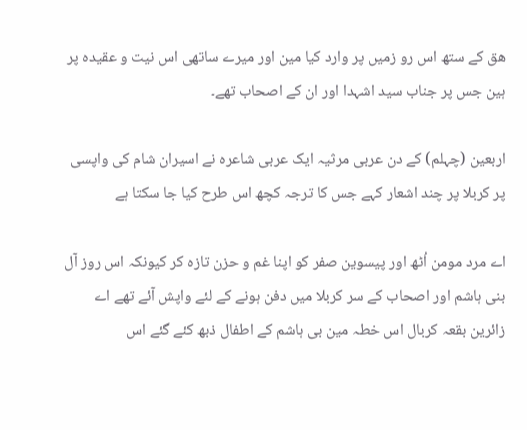ھق کے ستھ اس رو زمیں پر وارد کیا مین اور میرے ساتھی اس نیت و عقیدہ پر ہین جس پر جناب سید اشہدا اور ان کے اصحاب تھے۔

اربعین (چہلم) کے دن عربی مرثیہ ایک عربی شاعرہ نے اسیران شام کی واپسی پر کربلا پر چند اشعار کہے جس کا ترجہ کچھ اس طرح کیا جا سکتا ہے

اے مرد مومن اُٹھ اور پیسوین صفر کو اپنا غم و حزن تازہ کر کیونکہ اس روز آل بنی ہاشم اور اصحاب کے سر کربلا میں دفن ہونے کے لئے واپش آئے تھے اے زائرین بقعہ کربال اس خطہ مین بی ہاشم کے اطفال ذبھ کئے گئے اس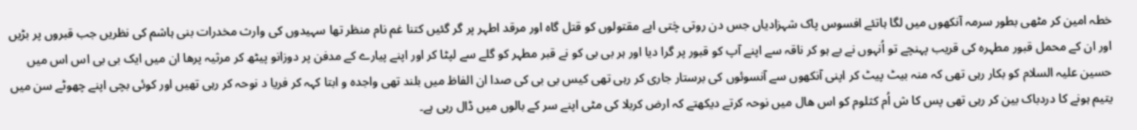خطہ امین کر مٹھی بطور سرمہ آنکھوں میں لگا ہاتئے افسوس پاک شہزادیاں جس دن روتی چٰتی اپے مقتولوں کو قتل گاہ اور مرقد اطہر پر گر گئیں کتنا غم نام منظر تھا سہیدوں کی وارث مخدرات بنی ہاشم کی نظریں جب قبروں پر بڑیں اور ان کے محمل قبور مطہرہ کی قریب پہنچے تو اُنہوں نے بے ہو کر ناقہ سے اپنے آپ کو قبور پر گرا دیا اور ہر بی بی کو نے قبر مطہر کو گلے سے لپٹا کر اور اپنے پیارے کے مدفن پر دوزانو پیٹھ کر مرثیہ پرھا ان میں ایک بی بی اس اس میں حسین علیہ السلام کو بکار رہی تھی کہ منہ بیٹ پیٹ کر اپنی آنکھوں سے آنسوئوں کی برستار جاری کر رہی تھی کیس بی بی کی صدا ان الفاظ میں بلند تھی واجدہ و ابتا کہہ کر فریا د نوحہ کر رہی تھیں اور کوئی بچی اپنے چھوٹے سن میں یتیم ہونے کا دردباک بین کر رہی تھی پس کا ش اُم کثلوم کو اس ھال میں نوحہ کرتے دیکھتے کہ ارض کربلا کی مٹی اپنے سر کے بالوں میں ڈال رہی ہے۔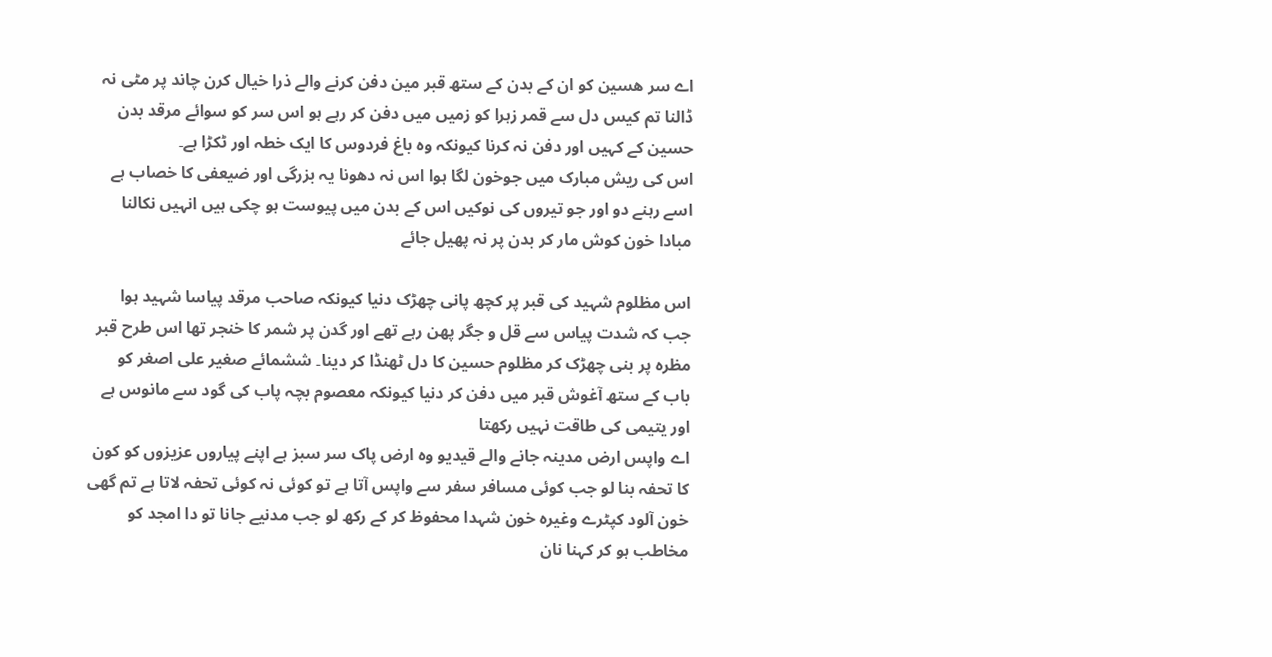اے سر ھسین کو ان کے بدن کے ستھ قبر مین دفن کرنے والے ذرا خیال کرن چاند پر مٹی نہ ڈالنا تم کیس دل سے قمر زہرا کو زمیں میں دفن کر رہے ہو اس سر کو سوائے مرقد بدن حسین کے کہیں اور دفن نہ کرنا کیونکہ وہ باغ فردوس کا ایک خطہ اور ٹکڑا ہے۔
اس کی ریش مبارک میں جوخون لگا ہوا اس نہ دھونا یہ بزرگی اور ضیعفی کا خصاب ہے اسے رہنے دو اور جو تیروں کی نوکیں اس کے بدن میں پیوست ہو چکی ہیں انہیں نکالنا مبادا خون کوش مار کر بدن پر نہ پھیل جائے

اس مظلوم شہید کی قبر پر کچھ پانی چھڑک دنیا کیونکہ صاحب مرقد پیاسا شہید ہوا جب کہ شدت پیاس سے قل و جگر پھن رہے تھے اور گدن پر شمر کا خنجر تھا اس طرح قبر مظرہ پر بنی چھڑک کر مظلوم حسین کا دل ٹھنڈا کر دینا۔ ششمائے صغیر علی اصغر کو باب کے ستھ آغوش قبر میں دفن کر دنیا کیونکہ معصوم بچہ پاب کی گود سے مانوس ہے اور یتیمی کی طاقت نہیں رکھتا
اے واپس ارض مدینہ جانے والے قیدیو وہ ارض پاک سر سبز ہے اپنے پیاروں عزیزوں کو کون کا تحفہ بنا لو جب کوئی مسافر سفر سے واپس آتا ہے تو کوئی نہ کوئی تحفہ لاتا ہے تم گھی خون آلود کپٹرے وغیرہ خون شہدا محفوظ کر کے رکھ لو جب مدنیے جانا تو دا امجد کو مخاطب ہو کر کہنا نان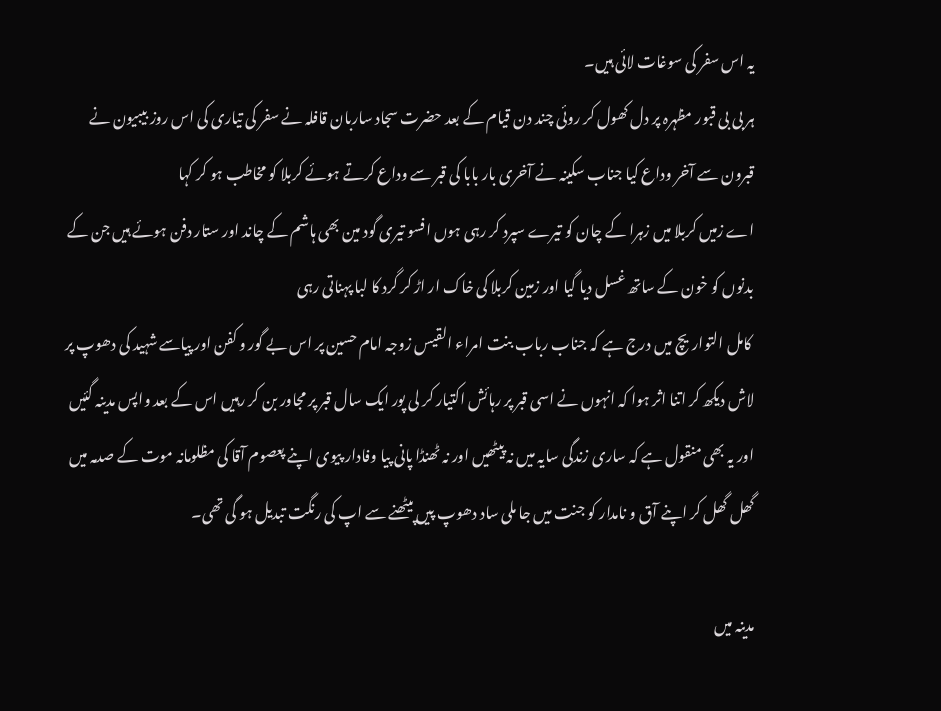یہ اس سفر کی سوغات لائی ہیں۔
ہر بی بی قبور مظہرہ پر دل کھول کر روئی چند دن قیام کے بعد حضرت سجاد ساربان قافلہ نے سفر کی تیاری کی اس روز بیبیون نے قبرون سے آخر وداع کیا جناب سکینہ نے آخری بار بابا کی قبر سے وداع کرتے ہوئے کربلا کو مخاطب ہو کر کہا
اے زمیں کربلا میں زہرا کے چان کو تیرے سپرد کر رہی ہوں افسو تیری گود مین بھی ہاشم کے چاند اور ستار دفن ہوئے ہیں جن کے بدنوں کو خون کے ساتھ غسل دیا گیا اور زمین کربلا کی خاک ار اڑ کر گرد کا لبا پہناتی رہی
 کامل التواریچ میں درج ہے کہ جناب رباب بنت امراء القیس زوجہ امام حسین پر اس بے گور و کفن اور پیاسے شہید کی دھوپ پر لاش دیکھ کر اتنا اثر ہوا کہ انہوں نے اسی قبر پر رہائش اکتیار کر لی پور ایک سال قبر پر مجاور بن کر رہیں اس کے بعد واپس مدینہ گئیں اور یہ بھی منقول ہے کہ ساری زندگی سایہ میں نہ پیٹھیں اور نہ ٹھنڈا پانی پیا وفادار پیوی اپنے پعصوم آقا کی مظلومانہ موت کے صدمہ میں گھل گھل کر اپنے آق و نامدار کو جنت میں جا ملی ساد دھوپ پیں پیٹھنے سے اپ کی رنگت تبدیل ہو گی تھی۔

مدینہ میں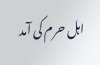اہل حرم کی آمد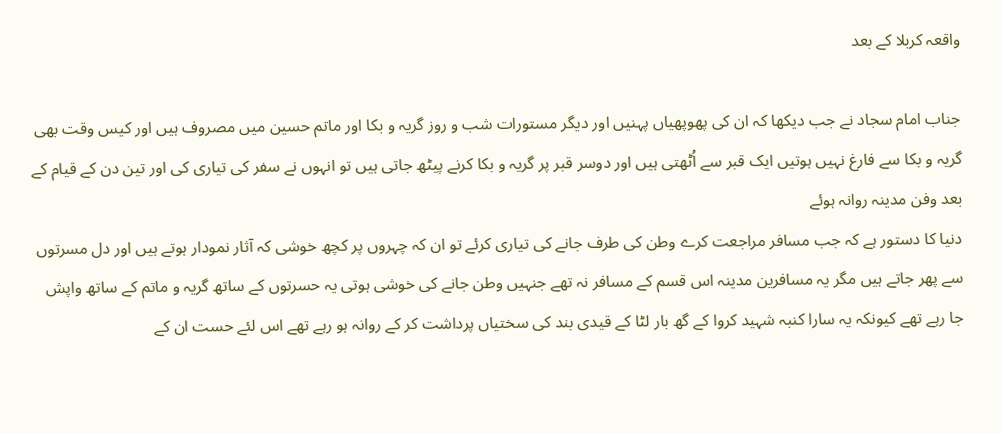واقعہ کربلا کے بعد

جناب امام سجاد نے جب دیکھا کہ ان کی پھوپھیاں پہنیں اور دیگر مستورات شب و روز گریہ و بکا اور ماتم حسین میں مصروف ہیں اور کیس وقت بھی گریہ و بکا سے فارغ نہیں ہوتیں ایک قبر سے اُٹھتی ہیں اور دوسر قبر پر گریہ و بکا کرنے پیٹھ جاتی ہیں تو انہوں نے سفر کی تیاری کی اور تین دن کے قیام کے بعد وفن مدینہ روانہ ہوئے
دنیا کا دستور ہے کہ جب مسافر مراجعت کرے وطن کی طرف جانے کی تیاری کرئے تو ان کہ چہروں پر کچھ خوشی کہ آثار نمودار ہوتے ہیں اور دل مسرتوں سے پھر جاتے ہیں مگر یہ مسافرین مدینہ اس قسم کے مسافر نہ تھے جنہیں وطن جانے کی خوشی ہوتی یہ حسرتوں کے ساتھ گریہ و ماتم کے ساتھ واپش جا رہے تھے کیونکہ یہ سارا کنبہ شہید کروا کے گھ بار لٹا کے قیدی بند کی سختیاں پرداشت کر کے روانہ ہو رہے تھے اس لئے حست ان کے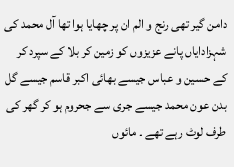دامن گیر تھی رنج و الم ان پر چھایا ہوا تھا آل محمد کی شہزادایاں پانے عزیزوں کو زمین کر بلا کے سپرد کر کے حسین و عباس جیسے بھائی اکبر قاسم جیسے گل بدن عون محمد جیسے جری سے جحروم ہو کر گھر کی طرف لوٹ رہے تھے ۔ مائوں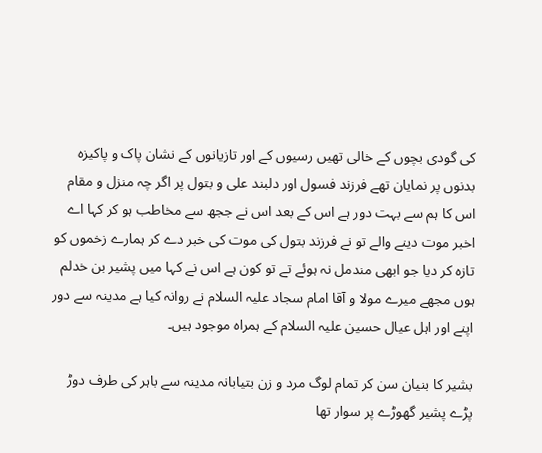کی گودی بچوں کے خالی تھیں رسیوں کے اور تازیانوں کے نشان پاک و پاکیزہ بدنوں پر نمایان تھے فرزند فسول اور دلبند علی و بتول پر اگر چہ منزل و مقام اس کا ہم سے بہت دور ہے اس کے بعد اس نے ججھ سے مخاطب ہو کر کہا اے اخبر موت دینے والے تو نے فرزند بتول کی موت کی خبر دے کر ہمارے زخموں کو تازہ کر دیا جو ابھی مندمل نہ ہوئے تے تو کون ہے اس نے کہا میں پشیر بن خدلم ہوں مجھے میرے مولا و آقا امام سجاد علیہ السلام نے روانہ کیا ہے مدینہ سے دور اپنے اور اہل عیال حسین علیہ السلام کے ہمراہ موجود ہیں۔

بشیر کا بنیان سن کر تمام لوگ مرد و زن بتیابانہ مدینہ سے باہر کی طرف دوڑ پڑے پشیر گھوڑے پر سوار تھا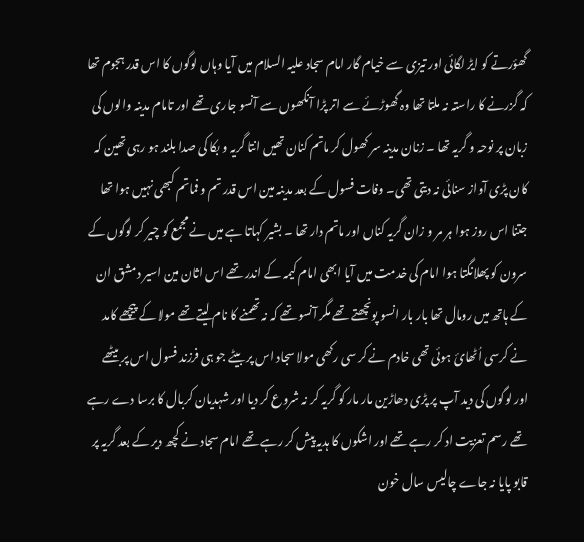گھؤرتے کو ایڑ لگائی اور تیزی سے خیام گار امام سجاد علیہ السلام میں آیا وہاں لوگوں کا اس قدر ہجوم تھا کہ گزرنے کا راستہ نہ ملتا تھا وہ گھوڑئے سے اتر پڑا آنکھوں سے آنسو جاری تھے اور تامام مدینہ والوں کی زبان پر نوحہ و گریہ تھا ۔ زنان مدینہ سر کھول کر ماتم کنان تھیں انتا گریہ و بکا کی صدا بلند ہو رہی تھین کہ کان پڑی آواز سنائی نہ دیتی تھی۔ وفات فسول کے بعد مدینہ مین اس قدر تم و فماتم کبھی نہیں ہوا تھا جتنا اس روز ہوا ہر مر و زان گریہ کناں اور ماتم دار تھا ۔ بشیر کہاتا ہے میں نے مجمع کو چیر کر لوگوں کے سرون کو پھلانگتا ہوا امام کی خدمت میں آیا ابھی امام کیمہ کے اندر تھے اس اثان مین اسیر دمشق ان کے ہاتھ میں رومال تھا بار بار انسو پونچھتے تھے مگر آنسو تھے کہ نہ تھمنے کا نام لیتے تھے مولا کے پیچھے کامد نے کرسی اُٹھائ ہوئی تھی خادم نے کر سی رکھی مولا سجاد اس پر بیٹے جو ہی فرزند فسول اس پر بیٹھے اور لوگوں کی دید آپ پر پڑی دھاڑین مار مار کو گریہ کر نہ شروع کر دیا اور شہدیان کربال کا برسا دے رہے تھے رسم تعزیت اد کر رہے تھے اور اشکوں کا ہدیہ پیش کر رہے تھے امام سجاد نے کچھ دیر کے بعد گریہ پر قابو پایا نہ جاے چالیس سال خون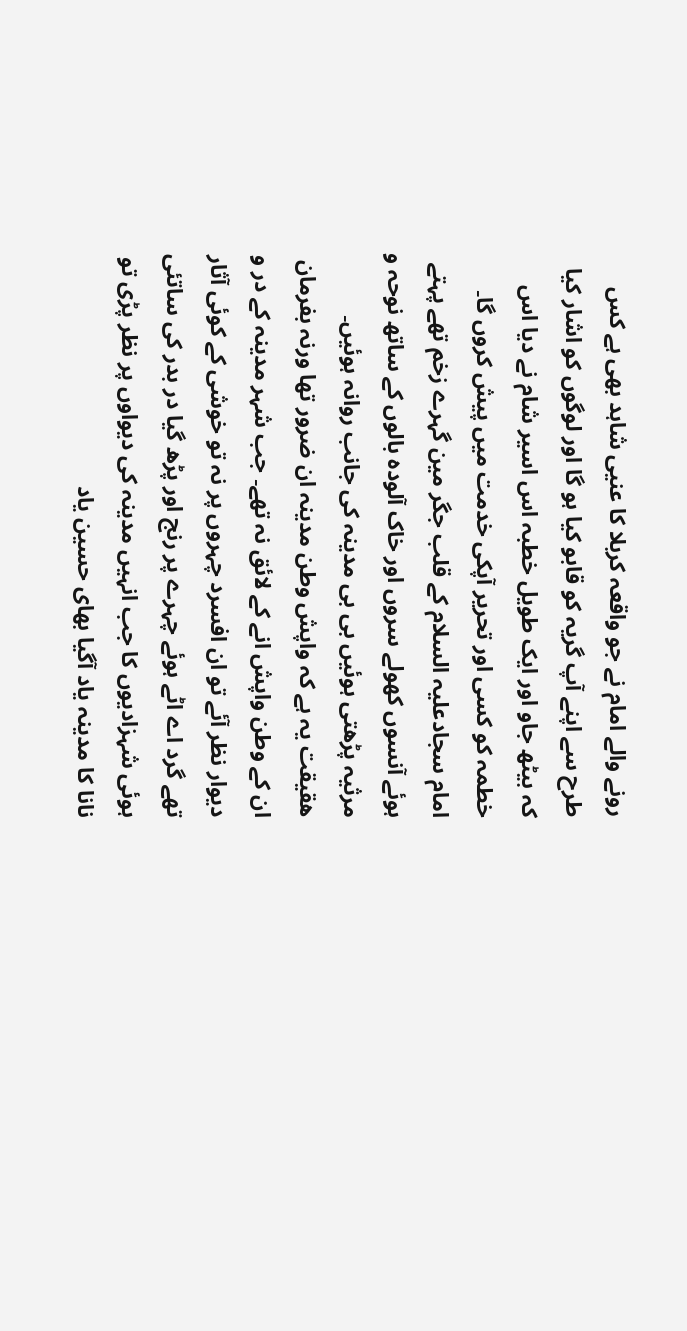رونے والے امام نے جو واقعہ کربلا کا عنیی شاہد بھی ہے کس طرح سے اپنے آپ گریہ کو قابو کیا ہو گا اور لوگوں کو اشار کیا کہ بیٹھ جاو اور ایک طویل خطبہ اس اسیر شام نے دیا اس خطمہ کو کسی اور تحریر آپکی خدمت میں پیش کروں گا۔
امام سجادعلیہ السلام کے قلب جگر مین گہرے زخم تھے پہتے ہوئے آنسوں کھولے سروں اور خاک آلودہ بالوں کے ساتھ نوحہ و مرثیہ پڑھتی ہوئیں بی بی مدینہ کی جانب روانہ ہوئیں۔ ھقیقت یہ ہے کہ واپش وطن مدینہ ان ضرور تھا ورنہ بفرمان ان کے وطن واپش انے کے لائق نہ تھے۔ جب شہر مدینہ کے در و دیوار نظر آئے تو ان افسرد چہروں پر نہ تو خوشی کے کوئی آثار تھے گرد اے اٹے ہوئے چہرے پر رنج اور پڑھ گیا در بدر کی ساتئی ہوئی شہزادیوں کا جب انہیں مدینہ کی دیواوں پر نظر پڑی تو نانا کا مدینہ یاد آگیا بھای حسین یاد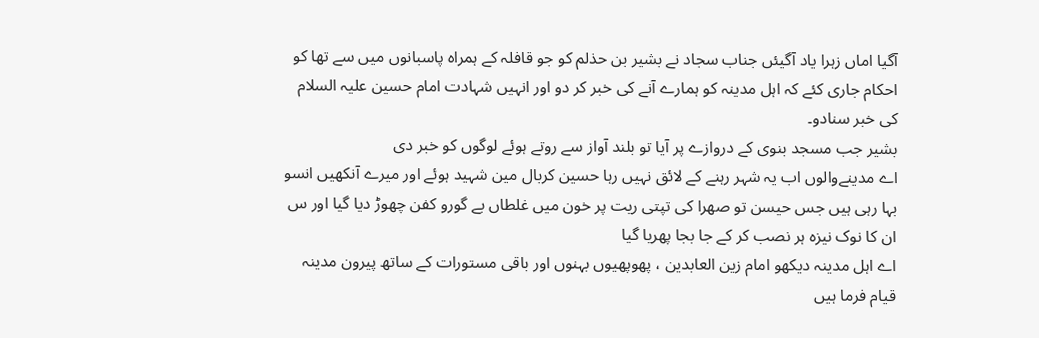آگیا اماں زہرا یاد آگیئں جناب سجاد نے بشیر بن حذلم کو جو قافلہ کے ہمراہ پاسبانوں میں سے تھا کو احکام جاری کئے کہ اہل مدینہ کو ہمارے آنے کی خبر کر دو اور انہیں شہادت امام حسین علیہ السلام کی خبر سنادو۔
بشیر جب مسجد بنوی کے دروازے پر آیا تو بلند آواز سے روتے ہوئے لوگوں کو خبر دی
اے مدینےوالوں اب یہ شہر رہنے کے لائق نہیں رہا حسین کربال مین شہید ہوئے اور میرے آنکھیں انسو بہا رہی ہیں جس حیسن تو صھرا کی تپتی ریت پر خون میں غلطاں بے گورو کفن چھوڑ دیا گیا اور س ان کا نوک نیزہ ہر نصب کر کے جا بجا پھریا گیا
اے اہل مدینہ دیکھو امام زین العابدین ، پھوپھیوں بہنوں اور باقی مستورات کے ساتھ پیرون مدینہ قیام فرما ہیں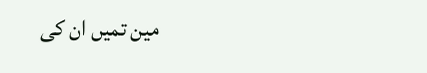مین تمیں ان کی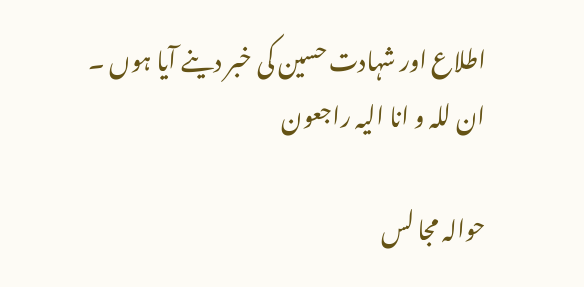اطلاع اور شہادت حسین کی خبر دینے آیا ہوں ۔
ان للہ و انا الیہ راجعون

حوالہ مجا لس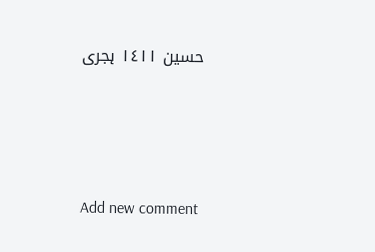حسین ١٤١١ ہجری





Add new comment